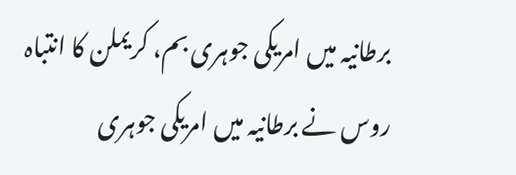برطانیہ میں امریکی جوہری بم، کریملن کا انتباہ
روس نے برطانیہ میں امریکی جوہری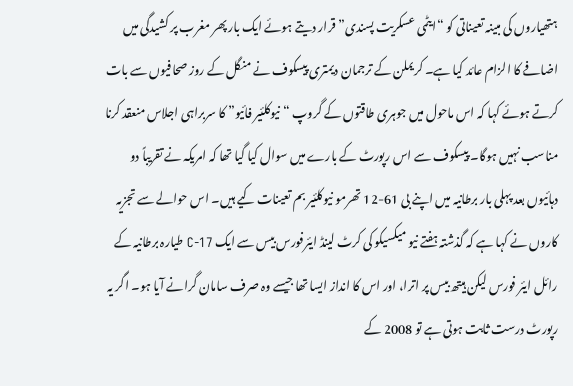ہتھیاروں کی مبینہ تعیناتی کو “ایٹمی عسکریت پسندی” قرار دیتے ہوئے ایک بار پھر مغرب پر کشیدگی میں اضافے کا الزام عائد کیا ہے۔ کریملن کے ترجمان دیمتری پیسکوف نے منگل کے روز صحافیوں سے بات کرتے ہوئے کہا کہ اس ماحول میں جوہری طاقتوں کے گروپ “نیوکلئیر فائیو” کا سربراہی اجلاس منعقد کرنا مناسب نہیں ہوگا۔ پیسکوف سے اس رپورٹ کے بارے میں سوال کیا گیا تھا کہ امریکہ نے تقریباً دو دہائیوں بعد پہلی بار برطانیہ میں اپنے بی 61-12 تھرمو نیوکلئیر بم تعینات کیے ہیں۔ اس حوالے سے تجزیہ کاروں نے کہا ہے کہ گذشتہ ہفتے نیو میکسیکو کی کرٹ لینڈ ایئرفورس بیس سے ایک C-17 طیارہ برطانیہ کے رائل ایئر فورس لیکن ہیتھ بیس پر اترا، اور اس کا انداز ایسا تھا جیسے وہ صرف سامان گرانے آیا ہو۔ اگر یہ رپورٹ درست ثابت ہوتی ہے تو 2008 کے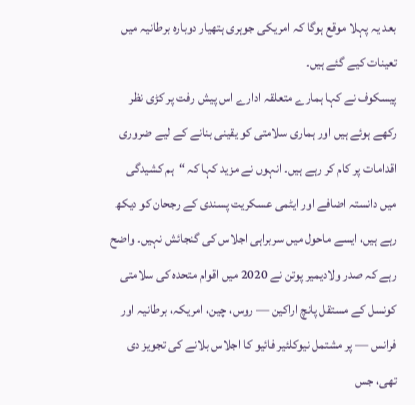بعد یہ پہلا موقع ہوگا کہ امریکی جوہری ہتھیار دوبارہ برطانیہ میں تعینات کیے گئے ہیں۔
پیسکوف نے کہا ہمارے متعلقہ ادارے اس پیش رفت پر کڑی نظر رکھے ہوئے ہیں اور ہماری سلامتی کو یقینی بنانے کے لیے ضروری اقدامات پر کام کر رہے ہیں۔ انہوں نے مزید کہا کہ “ہم کشیدگی میں دانستہ اضافے اور ایٹمی عسکریت پسندی کے رجحان کو دیکھ رہے ہیں، ایسے ماحول میں سربراہی اجلاس کی گنجائش نہیں۔ واضح رہے کہ صدر ولادیمیر پوتن نے 2020 میں اقوام متحدہ کی سلامتی کونسل کے مستقل پانچ اراکین — روس، چین، امریکہ، برطانیہ اور فرانس — پر مشتمل نیوکلئیر فائیو کا اجلاس بلانے کی تجویز دی تھی، جس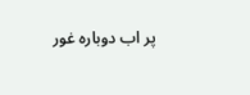پر اب دوبارہ غور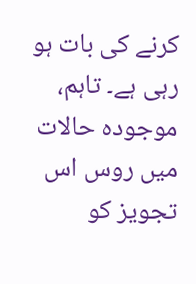کرنے کی بات ہو رہی ہے۔ تاہم، موجودہ حالات میں روس اس تجویز کو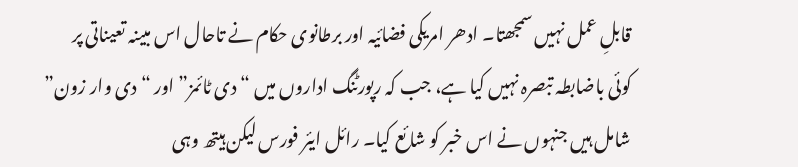قابلِ عمل نہیں سمجھتا۔ ادھر امریکی فضائیہ اور برطانوی حکام نے تاحال اس مبینہ تعیناتی پر کوئی باضابطہ تبصرہ نہیں کیا ہے، جب کہ رپورٹنگ اداروں میں “دی ٹائمز” اور “دی وار زون” شامل ہیں جنہوں نے اس خبر کو شائع کیا۔ رائل ایئر فورس لیکن ہیتھ وہی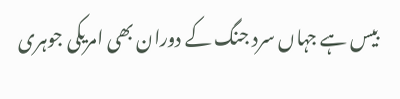بیس ہے جہاں سرد جنگ کے دوران بھی امریکی جوہری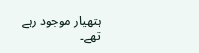ہتھیار موجود رہے تھے۔